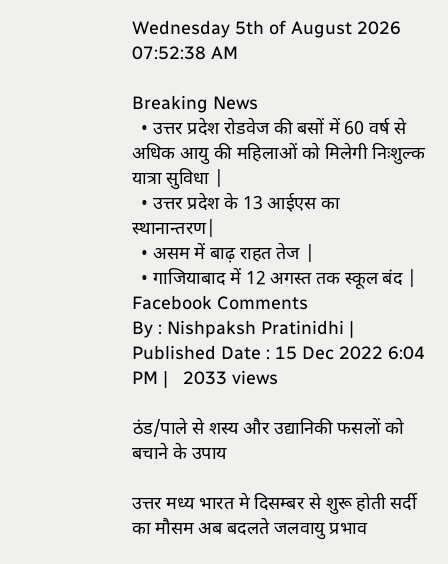Wednesday 5th of August 2026 07:52:38 AM

Breaking News
  • उत्तर प्रदेश रोडवेज की बसों में 60 वर्ष से अधिक आयु की महिलाओं को मिलेगी निःशुल्क यात्रा सुविधा |
  • उत्तर प्रदेश के 13 आईएस का स्थानान्तरण|
  • असम में बाढ़ राहत तेज |
  • गाजियाबाद में 12 अगस्त तक स्कूल बंद |
Facebook Comments
By : Nishpaksh Pratinidhi | Published Date : 15 Dec 2022 6:04 PM |   2033 views

ठंड/पाले से शस्य और उद्यानिकी फसलों को बचाने के उपाय

उत्तर मध्य भारत मे दिसम्बर से शुरू होती सर्दी का मौसम अब बदलते जलवायु प्रभाव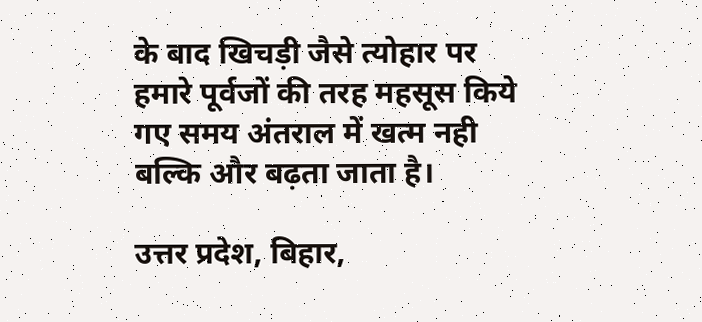के बाद खिचड़ी जैसे त्योहार पर हमारे पूर्वजों की तरह महसूस किये गए समय अंतराल में खत्म नही बल्कि और बढ़ता जाता है।

उत्तर प्रदेश, बिहार,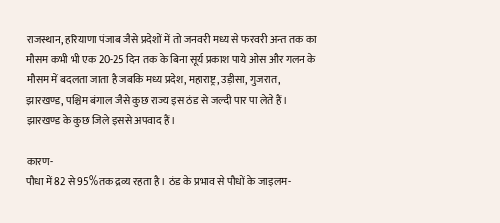राजस्थान, हरियाणा पंजाब जैसे प्रदेशों में तो जनवरी मध्य से फरवरी अन्त तक का मौसम कभी भी एक 20-25 दिन तक के बिना सूर्य प्रकाश पाये ओस और गलन के मौसम में बदलता जाता है जबकि मध्य प्रदेश, महाराष्ट्र, उड़ीसा, गुजरात, झारखण्ड, पश्चिम बंगाल जैसे कुछ राज्य इस ठंड से जल्दी पार पा लेते हैं। झारखण्ड के कुछ जिले इससे अपवाद हैं।

कारण-
पौधा में 82 से 95%तक द्रव्य रहता है। ठंड के प्रभाव से पौधों के जाइलम-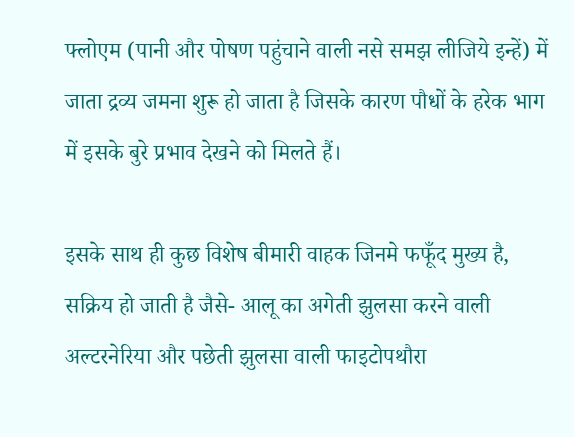फ्लोएम (पानी और पोषण पहुंचाने वाली नसे समझ लीजिये इन्हें) में जाता द्रव्य जमना शुरू हो जाता है जिसके कारण पौधों के हरेक भाग में इसके बुरे प्रभाव देखने को मिलते हैं।

इसके साथ ही कुछ विशेष बीमारी वाहक जिनमे फफूँद मुख्य है, सक्रिय हो जाती है जैसे- आलू का अगेती झुलसा करने वाली अल्टरनेरिया और पछेती झुलसा वाली फाइटोपथौरा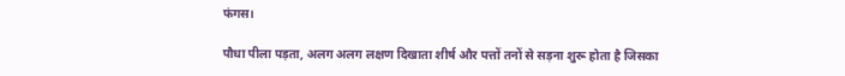फंगस।

पौधा पीला पड़ता, अलग अलग लक्षण दिखाता शीर्ष और पत्तों तनों से सड़ना शुरू होता है जिसका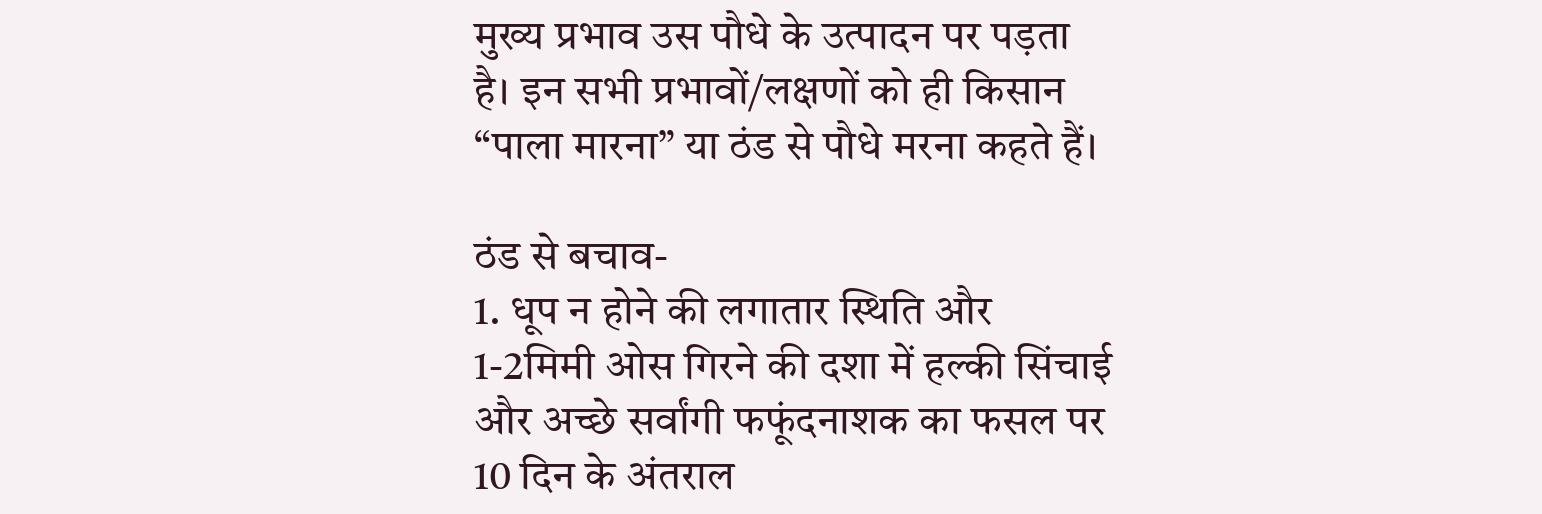मुख्य प्रभाव उस पौधे के उत्पादन पर पड़ता है। इन सभी प्रभावों/लक्षणों को ही किसान “पाला मारना” या ठंड से पौधे मरना कहते हैं।

ठंड से बचाव-
1. धूप न होने की लगातार स्थिति और 1-2मिमी ओस गिरने की दशा में हल्की सिंचाई और अच्छे सर्वांगी फफूंदनाशक का फसल पर 10 दिन के अंतराल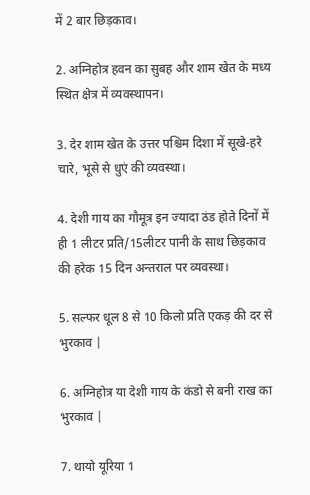में 2 बार छिड़काव।

2. अग्निहोत्र हवन का सुबह और शाम खेत के मध्य स्थित क्षेत्र में व्यवस्थापन।

3. देर शाम खेत के उत्तर पश्चिम दिशा में सूखे-हरे चारे, भूसे से धुएं की व्यवस्था।

4. देशी गाय का गौमूत्र इन ज्यादा ठंड होते दिनों में ही 1 लीटर प्रति/15लीटर पानी के साथ छिड़काव की हरेक 15 दिन अन्तराल पर व्यवस्था।

5. सल्फर धूल 8 से 10 किलो प्रति एकड़ की दर से भुरकाव |

6. अग्निहोत्र या देशी गाय के कंडो से बनी राख का भुरकाव |

7. थायो यूरिया 1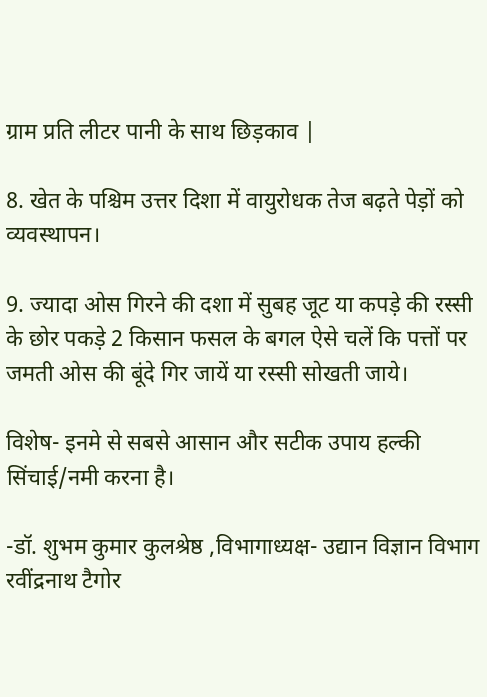ग्राम प्रति लीटर पानी के साथ छिड़काव |

8. खेत के पश्चिम उत्तर दिशा में वायुरोधक तेज बढ़ते पेड़ों को व्यवस्थापन।

9. ज्यादा ओस गिरने की दशा में सुबह जूट या कपड़े की रस्सी के छोर पकड़े 2 किसान फसल के बगल ऐसे चलें कि पत्तों पर जमती ओस की बूंदे गिर जायें या रस्सी सोखती जाये।

विशेष- इनमे से सबसे आसान और सटीक उपाय हल्की सिंचाई/नमी करना है।

-डॉ. शुभम कुमार कुलश्रेष्ठ ,विभागाध्यक्ष- उद्यान विज्ञान विभाग रवींद्रनाथ टैगोर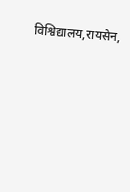विश्विद्यालय,रायसेन,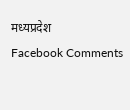मध्यप्रदेश
Facebook Comments